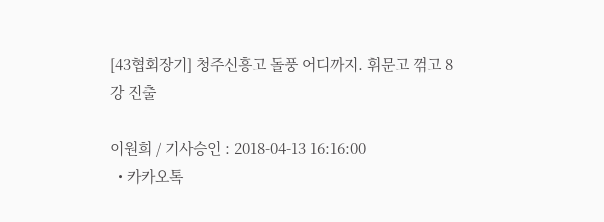[43협회장기] 청주신흥고 돌풍 어디까지. 휘문고 꺾고 8강 진출

이원희 / 기사승인 : 2018-04-13 16:16:00
  • 카카오톡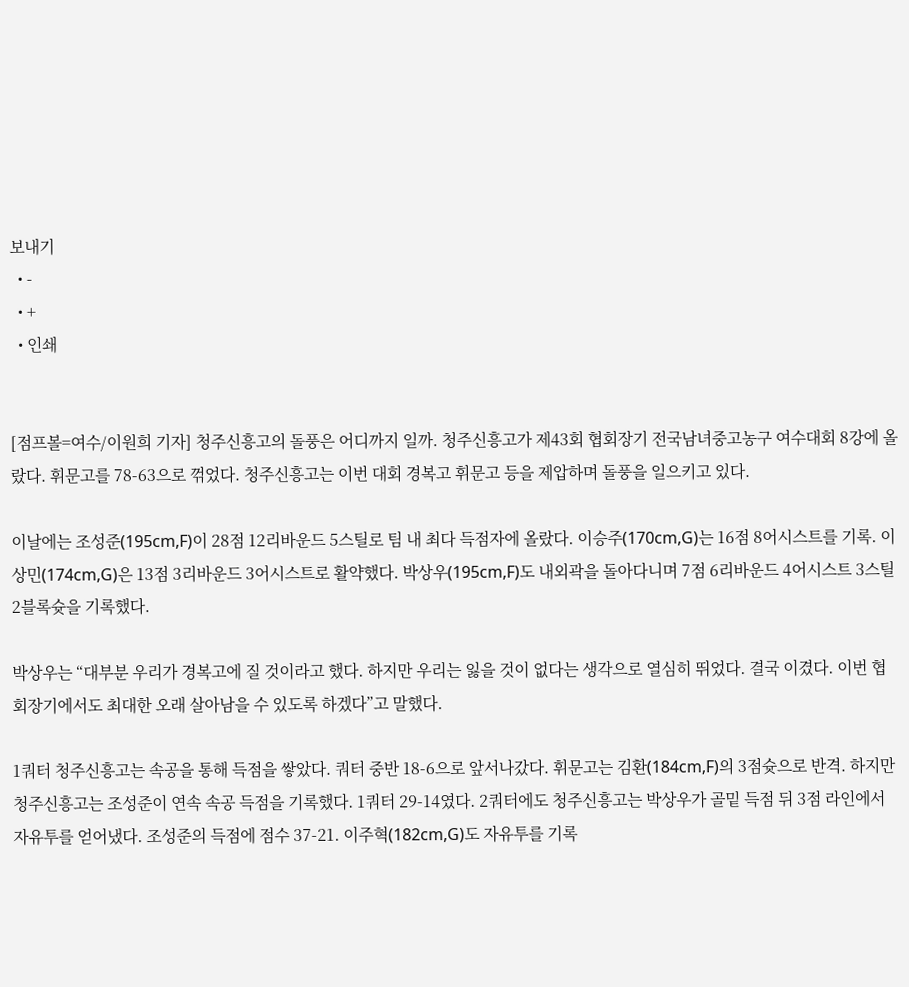보내기
  • -
  • +
  • 인쇄


[점프볼=여수/이원희 기자] 청주신흥고의 돌풍은 어디까지 일까. 청주신흥고가 제43회 협회장기 전국남녀중고농구 여수대회 8강에 올랐다. 휘문고를 78-63으로 꺾었다. 청주신흥고는 이번 대회 경복고 휘문고 등을 제압하며 돌풍을 일으키고 있다.

이날에는 조성준(195cm,F)이 28점 12리바운드 5스틸로 팀 내 최다 득점자에 올랐다. 이승주(170cm,G)는 16점 8어시스트를 기록. 이상민(174cm,G)은 13점 3리바운드 3어시스트로 활약했다. 박상우(195cm,F)도 내외곽을 돌아다니며 7점 6리바운드 4어시스트 3스틸 2블록슛을 기록했다.

박상우는 “대부분 우리가 경복고에 질 것이라고 했다. 하지만 우리는 잃을 것이 없다는 생각으로 열심히 뛰었다. 결국 이겼다. 이번 협회장기에서도 최대한 오래 살아남을 수 있도록 하겠다”고 말했다.

1쿼터 청주신흥고는 속공을 통해 득점을 쌓았다. 쿼터 중반 18-6으로 앞서나갔다. 휘문고는 김환(184cm,F)의 3점슛으로 반격. 하지만 청주신흥고는 조성준이 연속 속공 득점을 기록했다. 1쿼터 29-14였다. 2쿼터에도 청주신흥고는 박상우가 골밑 득점 뒤 3점 라인에서 자유투를 얻어냈다. 조성준의 득점에 점수 37-21. 이주혁(182cm,G)도 자유투를 기록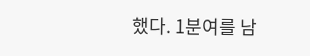했다. 1분여를 남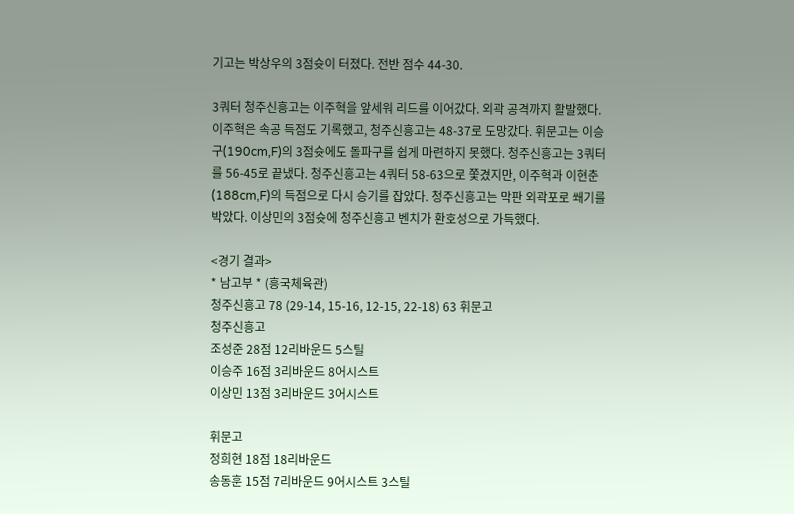기고는 박상우의 3점슛이 터졌다. 전반 점수 44-30.

3쿼터 청주신흥고는 이주혁을 앞세워 리드를 이어갔다. 외곽 공격까지 활발했다. 이주혁은 속공 득점도 기록했고, 청주신흥고는 48-37로 도망갔다. 휘문고는 이승구(190cm,F)의 3점슛에도 돌파구를 쉽게 마련하지 못했다. 청주신흥고는 3쿼터를 56-45로 끝냈다. 청주신흥고는 4쿼터 58-63으로 쫓겼지만, 이주혁과 이현춘(188cm,F)의 득점으로 다시 승기를 잡았다. 청주신흥고는 막판 외곽포로 쐐기를 박았다. 이상민의 3점슛에 청주신흥고 벤치가 환호성으로 가득했다.

<경기 결과>
* 남고부 * (흥국체육관)
청주신흥고 78 (29-14, 15-16, 12-15, 22-18) 63 휘문고
청주신흥고
조성준 28점 12리바운드 5스틸
이승주 16점 3리바운드 8어시스트
이상민 13점 3리바운드 3어시스트

휘문고
정희현 18점 18리바운드
송동훈 15점 7리바운드 9어시스트 3스틸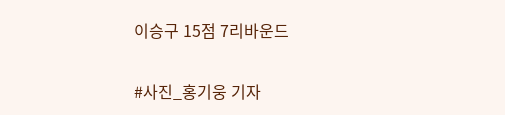이승구 15점 7리바운드

#사진_홍기웅 기자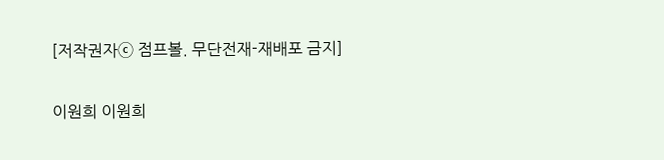[저작권자ⓒ 점프볼. 무단전재-재배포 금지]

이원희 이원희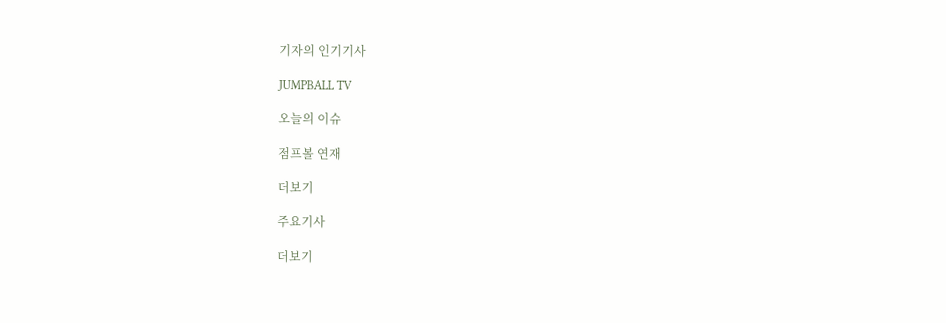기자의 인기기사

JUMPBALL TV

오늘의 이슈

점프볼 연재

더보기

주요기사

더보기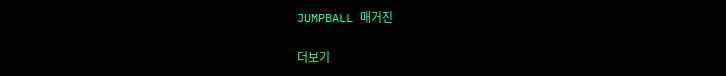JUMPBALL 매거진

더보기